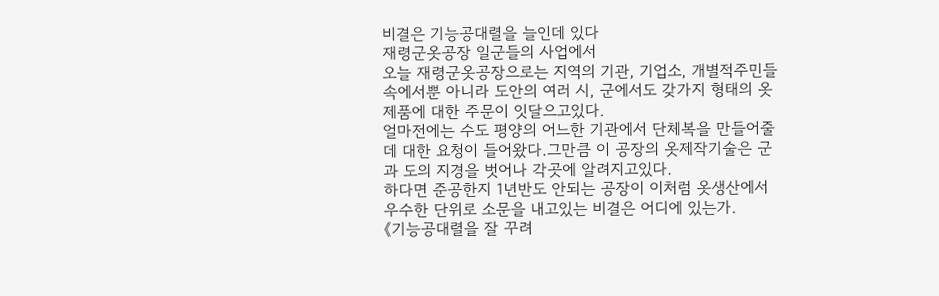비결은 기능공대렬을 늘인데 있다
재령군옷공장 일군들의 사업에서
오늘 재령군옷공장으로는 지역의 기관, 기업소, 개별적주민들속에서뿐 아니라 도안의 여러 시, 군에서도 갖가지 형태의 옷제품에 대한 주문이 잇달으고있다.
얼마전에는 수도 평양의 어느한 기관에서 단체복을 만들어줄데 대한 요청이 들어왔다.그만큼 이 공장의 옷제작기술은 군과 도의 지경을 벗어나 각곳에 알려지고있다.
하다면 준공한지 1년반도 안되는 공장이 이처럼 옷생산에서 우수한 단위로 소문을 내고있는 비결은 어디에 있는가.
《기능공대렬을 잘 꾸려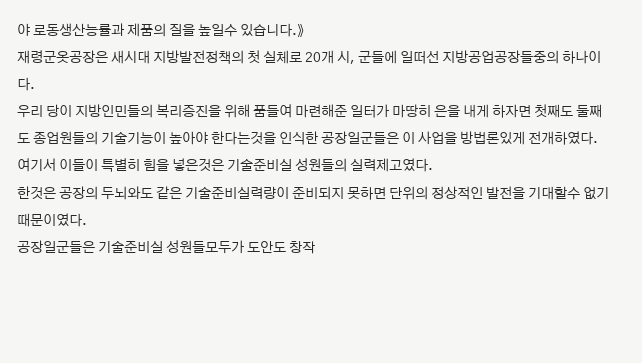야 로동생산능률과 제품의 질을 높일수 있습니다.》
재령군옷공장은 새시대 지방발전정책의 첫 실체로 20개 시, 군들에 일떠선 지방공업공장들중의 하나이다.
우리 당이 지방인민들의 복리증진을 위해 품들여 마련해준 일터가 마땅히 은을 내게 하자면 첫째도 둘째도 종업원들의 기술기능이 높아야 한다는것을 인식한 공장일군들은 이 사업을 방법론있게 전개하였다.
여기서 이들이 특별히 힘을 넣은것은 기술준비실 성원들의 실력제고였다.
한것은 공장의 두뇌와도 같은 기술준비실력량이 준비되지 못하면 단위의 정상적인 발전을 기대할수 없기때문이였다.
공장일군들은 기술준비실 성원들모두가 도안도 창작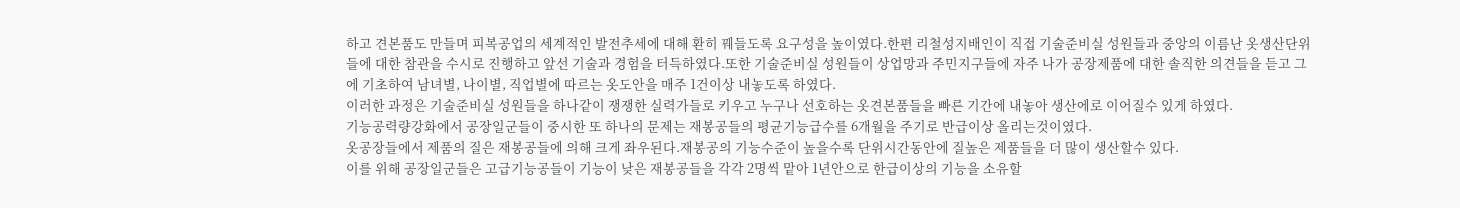하고 견본품도 만들며 피복공업의 세계적인 발전추세에 대해 환히 꿰들도록 요구성을 높이였다.한편 리철성지배인이 직접 기술준비실 성원들과 중앙의 이름난 옷생산단위들에 대한 참관을 수시로 진행하고 앞선 기술과 경험을 터득하였다.또한 기술준비실 성원들이 상업망과 주민지구들에 자주 나가 공장제품에 대한 솔직한 의견들을 듣고 그에 기초하여 남녀별, 나이별, 직업별에 따르는 옷도안을 매주 1건이상 내놓도록 하였다.
이러한 과정은 기술준비실 성원들을 하나같이 쟁쟁한 실력가들로 키우고 누구나 선호하는 옷견본품들을 빠른 기간에 내놓아 생산에로 이어질수 있게 하였다.
기능공력량강화에서 공장일군들이 중시한 또 하나의 문제는 재봉공들의 평균기능급수를 6개월을 주기로 반급이상 올리는것이였다.
옷공장들에서 제품의 질은 재봉공들에 의해 크게 좌우된다.재봉공의 기능수준이 높을수록 단위시간동안에 질높은 제품들을 더 많이 생산할수 있다.
이를 위해 공장일군들은 고급기능공들이 기능이 낮은 재봉공들을 각각 2명씩 맡아 1년안으로 한급이상의 기능을 소유할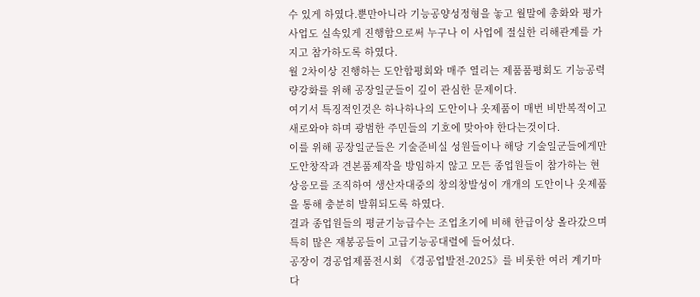수 있게 하였다.뿐만아니라 기능공양성정형을 놓고 월말에 총화와 평가사업도 실속있게 진행함으로써 누구나 이 사업에 절실한 리해관계를 가지고 참가하도록 하였다.
월 2차이상 진행하는 도안합평회와 매주 열리는 제품품평회도 기능공력량강화를 위해 공장일군들이 깊이 관심한 문제이다.
여기서 특징적인것은 하나하나의 도안이나 옷제품이 매번 비반복적이고 새로와야 하며 광범한 주민들의 기호에 맞아야 한다는것이다.
이를 위해 공장일군들은 기술준비실 성원들이나 해당 기술일군들에게만 도안창작과 견본품제작을 방임하지 않고 모든 종업원들이 참가하는 현상응모를 조직하여 생산자대중의 창의창발성이 개개의 도안이나 옷제품을 통해 충분히 발휘되도록 하였다.
결과 종업원들의 평균기능급수는 조업초기에 비해 한급이상 올라갔으며 특히 많은 재봉공들이 고급기능공대렬에 들어섰다.
공장이 경공업제품전시회 《경공업발전-2025》를 비롯한 여러 계기마다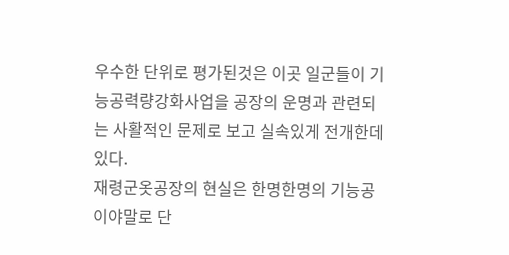우수한 단위로 평가된것은 이곳 일군들이 기능공력량강화사업을 공장의 운명과 관련되는 사활적인 문제로 보고 실속있게 전개한데 있다.
재령군옷공장의 현실은 한명한명의 기능공이야말로 단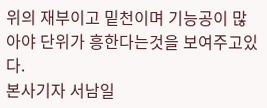위의 재부이고 밑천이며 기능공이 많아야 단위가 흥한다는것을 보여주고있다.
본사기자 서남일